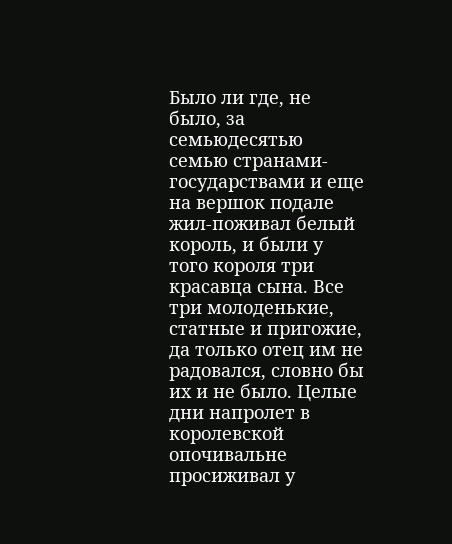Было ли где, не было, за семьюдесятью семью странами-государствами и еще на вершок подале жил-поживал белый король, и были у того короля три красавца сына. Все три молоденькие, статные и пригожие, да только отец им не радовался, словно бы их и не было. Целые дни напролет в королевской опочивальне просиживал у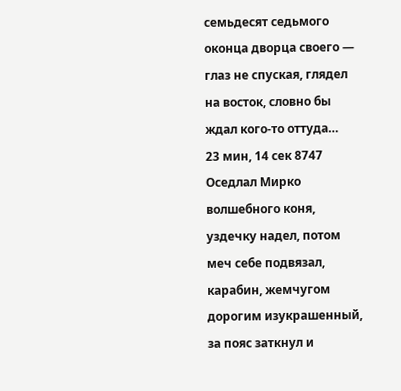семьдесят седьмого оконца дворца своего — глаз не спуская, глядел на восток, словно бы ждал кого-то оттуда…
23 мин, 14 сек 8747
Оседлал Мирко волшебного коня, уздечку надел, потом меч себе подвязал, карабин, жемчугом дорогим изукрашенный, за пояс заткнул и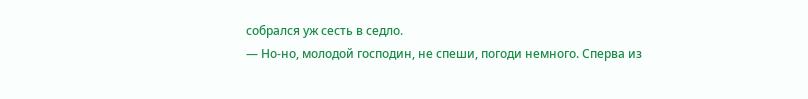собрался уж сесть в седло.
— Но-но, молодой господин, не спеши, погоди немного. Сперва из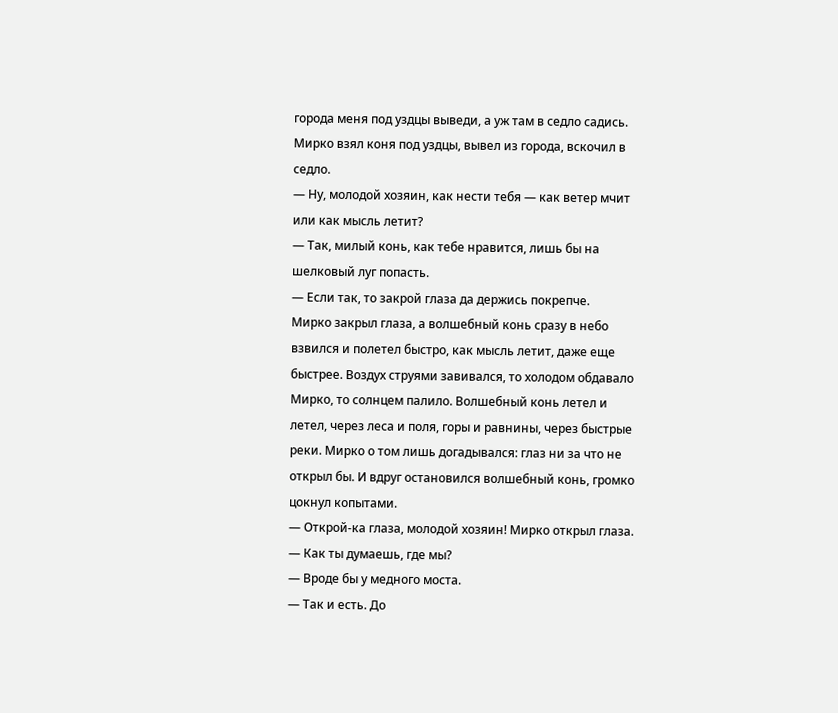города меня под уздцы выведи, а уж там в седло садись.
Мирко взял коня под уздцы, вывел из города, вскочил в седло.
— Ну, молодой хозяин, как нести тебя — как ветер мчит или как мысль летит?
— Так, милый конь, как тебе нравится, лишь бы на шелковый луг попасть.
— Если так, то закрой глаза да держись покрепче.
Мирко закрыл глаза, а волшебный конь сразу в небо взвился и полетел быстро, как мысль летит, даже еще быстрее. Воздух струями завивался, то холодом обдавало Мирко, то солнцем палило. Волшебный конь летел и летел, через леса и поля, горы и равнины, через быстрые реки. Мирко о том лишь догадывался: глаз ни за что не открыл бы. И вдруг остановился волшебный конь, громко цокнул копытами.
— Открой-ка глаза, молодой хозяин! Мирко открыл глаза.
— Как ты думаешь, где мы?
— Вроде бы у медного моста.
— Так и есть. До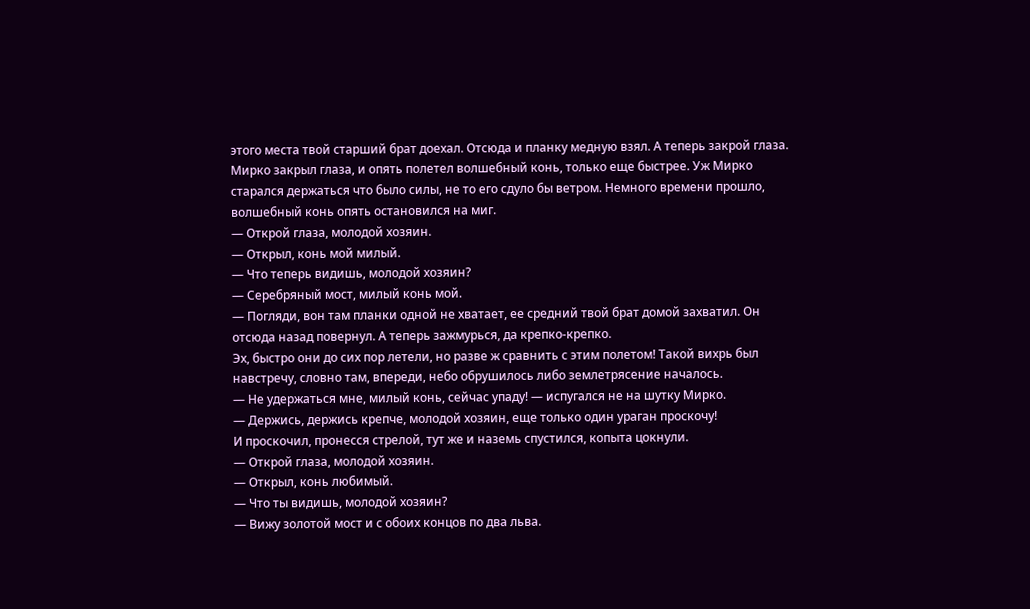этого места твой старший брат доехал. Отсюда и планку медную взял. А теперь закрой глаза.
Мирко закрыл глаза, и опять полетел волшебный конь, только еще быстрее. Уж Мирко старался держаться что было силы, не то его сдуло бы ветром. Немного времени прошло, волшебный конь опять остановился на миг.
— Открой глаза, молодой хозяин.
— Открыл, конь мой милый.
— Что теперь видишь, молодой хозяин?
— Серебряный мост, милый конь мой.
— Погляди, вон там планки одной не хватает, ее средний твой брат домой захватил. Он отсюда назад повернул. А теперь зажмурься, да крепко-крепко.
Эх, быстро они до сих пор летели, но разве ж сравнить с этим полетом! Такой вихрь был навстречу, словно там, впереди, небо обрушилось либо землетрясение началось.
— Не удержаться мне, милый конь, сейчас упаду! — испугался не на шутку Мирко.
— Держись, держись крепче, молодой хозяин, еще только один ураган проскочу!
И проскочил, пронесся стрелой, тут же и наземь спустился, копыта цокнули.
— Открой глаза, молодой хозяин.
— Открыл, конь любимый.
— Что ты видишь, молодой хозяин?
— Вижу золотой мост и с обоих концов по два льва.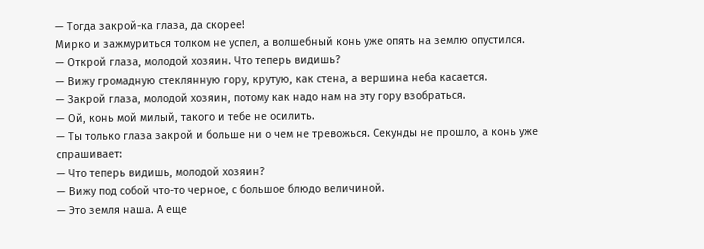— Тогда закрой-ка глаза, да скорее!
Мирко и зажмуриться толком не успел, а волшебный конь уже опять на землю опустился.
— Открой глаза, молодой хозяин. Что теперь видишь?
— Вижу громадную стеклянную гору, крутую, как стена, а вершина неба касается.
— Закрой глаза, молодой хозяин, потому как надо нам на эту гору взобраться.
— Ой, конь мой милый, такого и тебе не осилить.
— Ты только глаза закрой и больше ни о чем не тревожься. Секунды не прошло, а конь уже спрашивает:
— Что теперь видишь, молодой хозяин?
— Вижу под собой что-то черное, с большое блюдо величиной.
— Это земля наша. А еще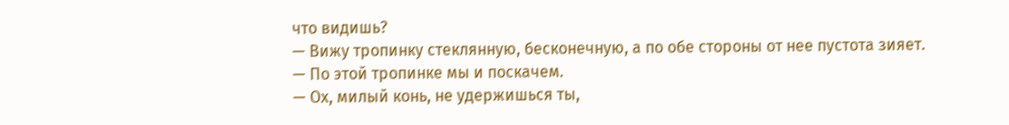что видишь?
— Вижу тропинку стеклянную, бесконечную, а по обе стороны от нее пустота зияет.
— По этой тропинке мы и поскачем.
— Ох, милый конь, не удержишься ты,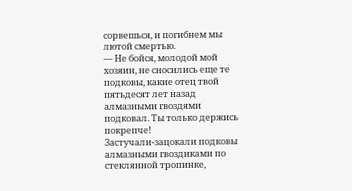сорвешься, и погибнем мы лютой смертью.
— Не бойся, молодой мой хозяин, не сносились еще те подковы, какие отец твой пятьдесят лет назад алмазными гвоздями подковал. Ты только держись покрепче!
Застучали-зацокали подковы алмазными гвоздиками по стеклянной тропинке,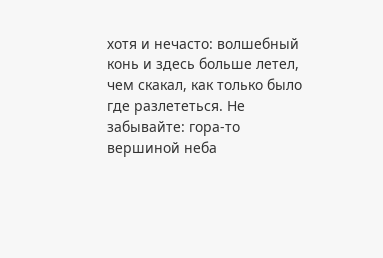хотя и нечасто: волшебный конь и здесь больше летел, чем скакал, как только было где разлететься. Не забывайте: гора-то вершиной неба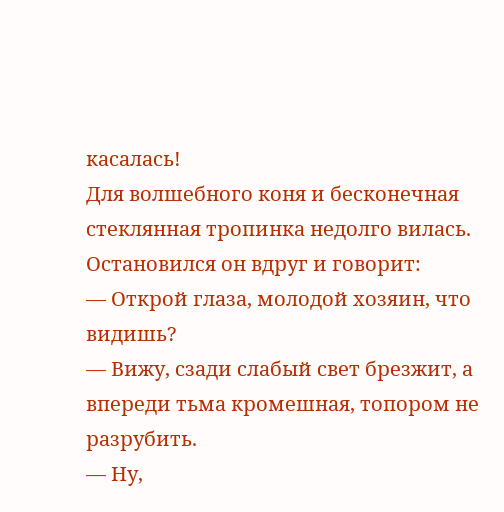касалась!
Для волшебного коня и бесконечная стеклянная тропинка недолго вилась. Остановился он вдруг и говорит:
— Открой глаза, молодой хозяин, что видишь?
— Вижу, сзади слабый свет брезжит, а впереди тьма кромешная, топором не разрубить.
— Ну,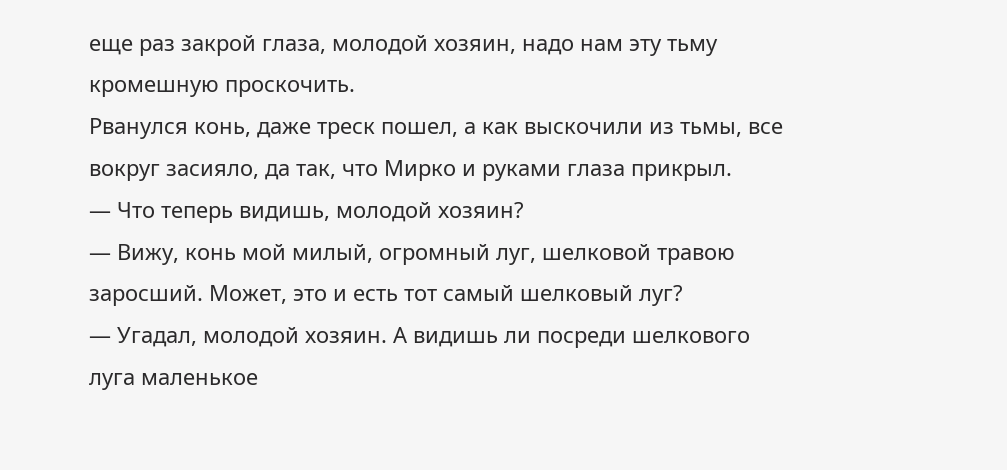еще раз закрой глаза, молодой хозяин, надо нам эту тьму кромешную проскочить.
Рванулся конь, даже треск пошел, а как выскочили из тьмы, все вокруг засияло, да так, что Мирко и руками глаза прикрыл.
— Что теперь видишь, молодой хозяин?
— Вижу, конь мой милый, огромный луг, шелковой травою заросший. Может, это и есть тот самый шелковый луг?
— Угадал, молодой хозяин. А видишь ли посреди шелкового луга маленькое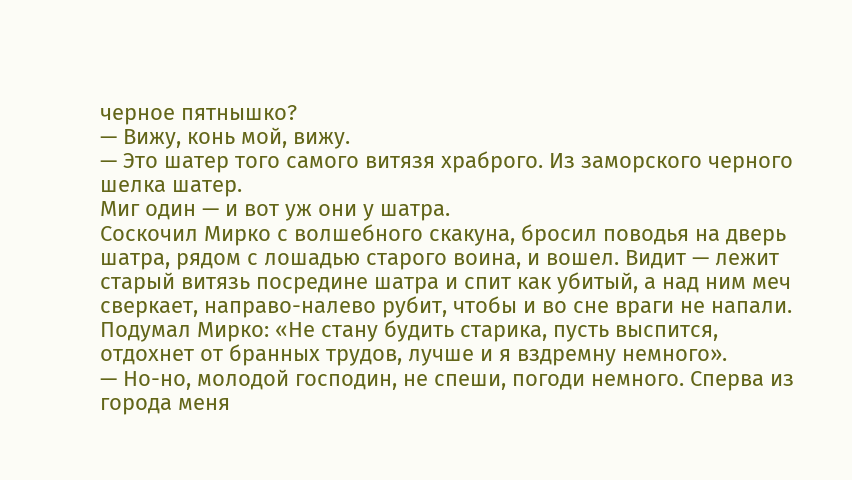черное пятнышко?
— Вижу, конь мой, вижу.
— Это шатер того самого витязя храброго. Из заморского черного шелка шатер.
Миг один — и вот уж они у шатра.
Соскочил Мирко с волшебного скакуна, бросил поводья на дверь шатра, рядом с лошадью старого воина, и вошел. Видит — лежит старый витязь посредине шатра и спит как убитый, а над ним меч сверкает, направо-налево рубит, чтобы и во сне враги не напали.
Подумал Мирко: «Не стану будить старика, пусть выспится, отдохнет от бранных трудов, лучше и я вздремну немного».
— Но-но, молодой господин, не спеши, погоди немного. Сперва из города меня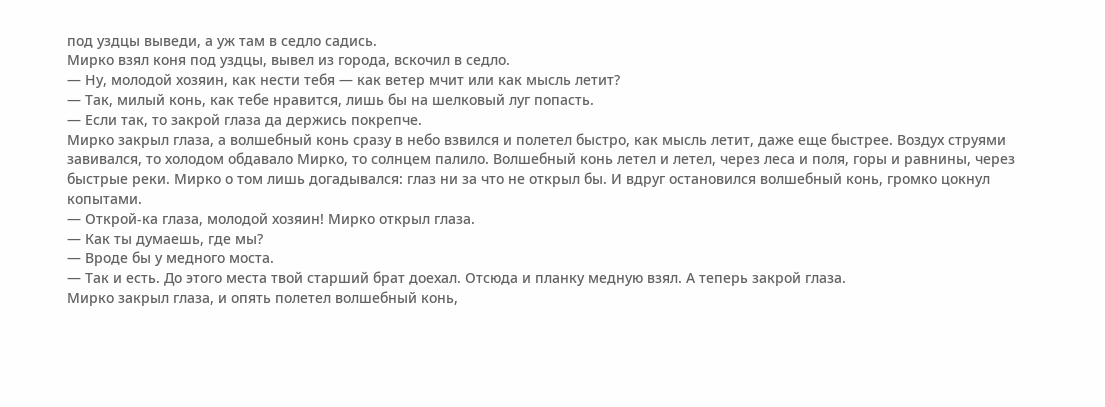под уздцы выведи, а уж там в седло садись.
Мирко взял коня под уздцы, вывел из города, вскочил в седло.
— Ну, молодой хозяин, как нести тебя — как ветер мчит или как мысль летит?
— Так, милый конь, как тебе нравится, лишь бы на шелковый луг попасть.
— Если так, то закрой глаза да держись покрепче.
Мирко закрыл глаза, а волшебный конь сразу в небо взвился и полетел быстро, как мысль летит, даже еще быстрее. Воздух струями завивался, то холодом обдавало Мирко, то солнцем палило. Волшебный конь летел и летел, через леса и поля, горы и равнины, через быстрые реки. Мирко о том лишь догадывался: глаз ни за что не открыл бы. И вдруг остановился волшебный конь, громко цокнул копытами.
— Открой-ка глаза, молодой хозяин! Мирко открыл глаза.
— Как ты думаешь, где мы?
— Вроде бы у медного моста.
— Так и есть. До этого места твой старший брат доехал. Отсюда и планку медную взял. А теперь закрой глаза.
Мирко закрыл глаза, и опять полетел волшебный конь,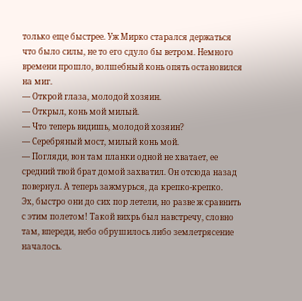только еще быстрее. Уж Мирко старался держаться что было силы, не то его сдуло бы ветром. Немного времени прошло, волшебный конь опять остановился на миг.
— Открой глаза, молодой хозяин.
— Открыл, конь мой милый.
— Что теперь видишь, молодой хозяин?
— Серебряный мост, милый конь мой.
— Погляди, вон там планки одной не хватает, ее средний твой брат домой захватил. Он отсюда назад повернул. А теперь зажмурься, да крепко-крепко.
Эх, быстро они до сих пор летели, но разве ж сравнить с этим полетом! Такой вихрь был навстречу, словно там, впереди, небо обрушилось либо землетрясение началось.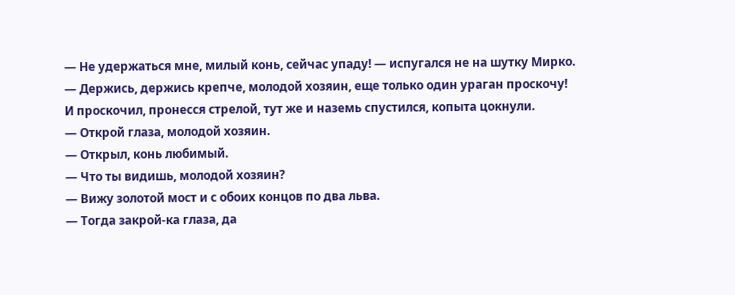— Не удержаться мне, милый конь, сейчас упаду! — испугался не на шутку Мирко.
— Держись, держись крепче, молодой хозяин, еще только один ураган проскочу!
И проскочил, пронесся стрелой, тут же и наземь спустился, копыта цокнули.
— Открой глаза, молодой хозяин.
— Открыл, конь любимый.
— Что ты видишь, молодой хозяин?
— Вижу золотой мост и с обоих концов по два льва.
— Тогда закрой-ка глаза, да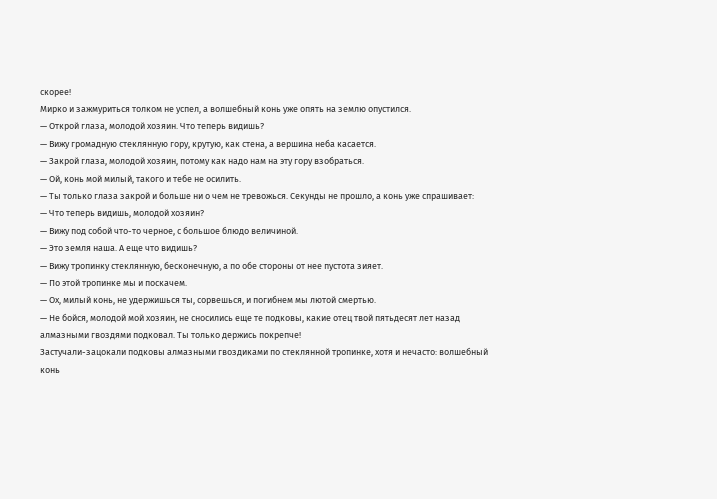скорее!
Мирко и зажмуриться толком не успел, а волшебный конь уже опять на землю опустился.
— Открой глаза, молодой хозяин. Что теперь видишь?
— Вижу громадную стеклянную гору, крутую, как стена, а вершина неба касается.
— Закрой глаза, молодой хозяин, потому как надо нам на эту гору взобраться.
— Ой, конь мой милый, такого и тебе не осилить.
— Ты только глаза закрой и больше ни о чем не тревожься. Секунды не прошло, а конь уже спрашивает:
— Что теперь видишь, молодой хозяин?
— Вижу под собой что-то черное, с большое блюдо величиной.
— Это земля наша. А еще что видишь?
— Вижу тропинку стеклянную, бесконечную, а по обе стороны от нее пустота зияет.
— По этой тропинке мы и поскачем.
— Ох, милый конь, не удержишься ты, сорвешься, и погибнем мы лютой смертью.
— Не бойся, молодой мой хозяин, не сносились еще те подковы, какие отец твой пятьдесят лет назад алмазными гвоздями подковал. Ты только держись покрепче!
Застучали-зацокали подковы алмазными гвоздиками по стеклянной тропинке, хотя и нечасто: волшебный конь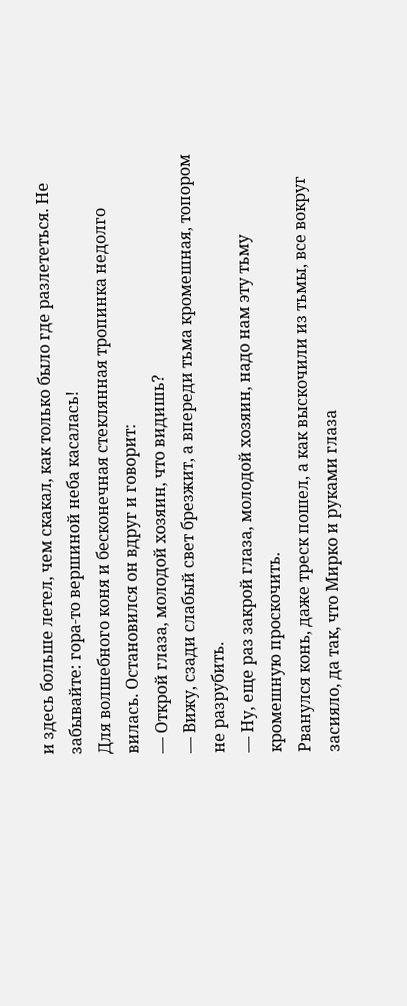и здесь больше летел, чем скакал, как только было где разлететься. Не забывайте: гора-то вершиной неба касалась!
Для волшебного коня и бесконечная стеклянная тропинка недолго вилась. Остановился он вдруг и говорит:
— Открой глаза, молодой хозяин, что видишь?
— Вижу, сзади слабый свет брезжит, а впереди тьма кромешная, топором не разрубить.
— Ну, еще раз закрой глаза, молодой хозяин, надо нам эту тьму кромешную проскочить.
Рванулся конь, даже треск пошел, а как выскочили из тьмы, все вокруг засияло, да так, что Мирко и руками глаза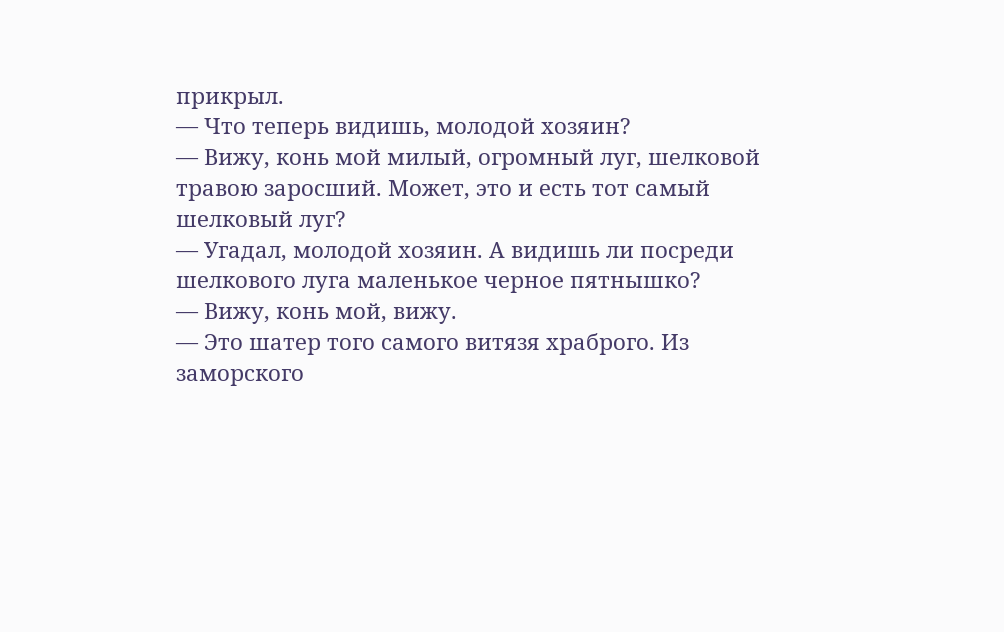прикрыл.
— Что теперь видишь, молодой хозяин?
— Вижу, конь мой милый, огромный луг, шелковой травою заросший. Может, это и есть тот самый шелковый луг?
— Угадал, молодой хозяин. А видишь ли посреди шелкового луга маленькое черное пятнышко?
— Вижу, конь мой, вижу.
— Это шатер того самого витязя храброго. Из заморского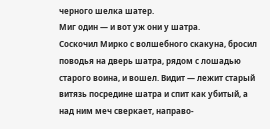черного шелка шатер.
Миг один — и вот уж они у шатра.
Соскочил Мирко с волшебного скакуна, бросил поводья на дверь шатра, рядом с лошадью старого воина, и вошел. Видит — лежит старый витязь посредине шатра и спит как убитый, а над ним меч сверкает, направо-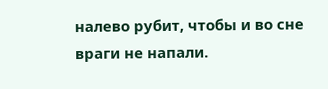налево рубит, чтобы и во сне враги не напали.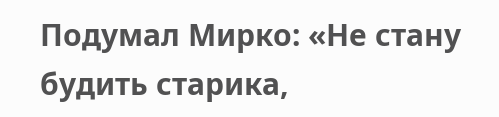Подумал Мирко: «Не стану будить старика,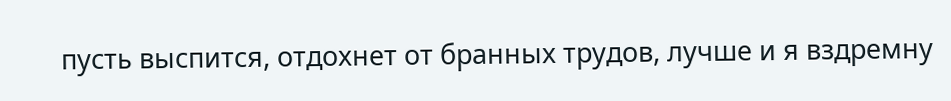пусть выспится, отдохнет от бранных трудов, лучше и я вздремну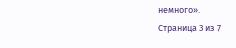немного».
Страница 3 из 7